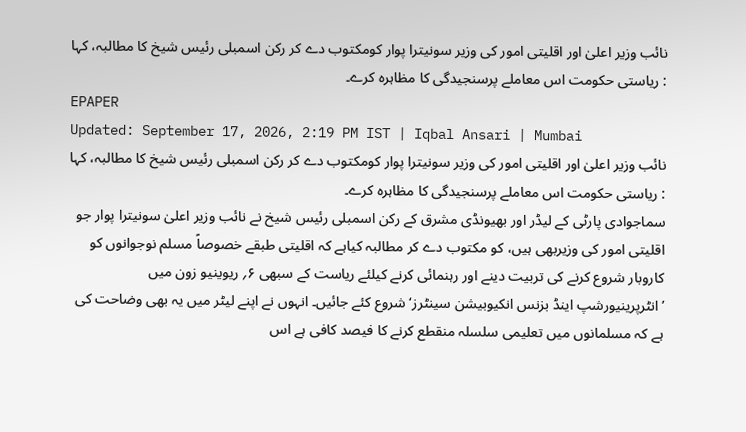نائب وزیر اعلیٰ اور اقلیتی امور کی وزیر سونیترا پوار کومکتوب دے کر رکن اسمبلی رئیس شیخ کا مطالبہ، کہا : ریاستی حکومت اس معاملے پرسنجیدگی کا مظاہرہ کرے۔
EPAPER
Updated: September 17, 2026, 2:19 PM IST | Iqbal Ansari | Mumbai
نائب وزیر اعلیٰ اور اقلیتی امور کی وزیر سونیترا پوار کومکتوب دے کر رکن اسمبلی رئیس شیخ کا مطالبہ، کہا : ریاستی حکومت اس معاملے پرسنجیدگی کا مظاہرہ کرے۔
سماجوادی پارٹی کے لیڈر اور بھیونڈی مشرق کے رکن اسمبلی رئیس شیخ نے نائب وزیر اعلیٰ سونیترا پوار جو اقلیتی امور کی وزیربھی ہیں، کو مکتوب دے کر مطالبہ کیاہے کہ اقلیتی طبقے خصوصاً مسلم نوجوانوں کو کاروبار شروع کرنے کی تربیت دینے اور رہنمائی کرنے کیلئے ریاست کے سبھی ۶؍ ریوینیو زون میں ’انٹرپرینیورشپ اینڈ بزنس انکیوبیشن سینٹرز‘ شروع کئے جائیں۔ انہوں نے اپنے لیٹر میں یہ بھی وضاحت کی ہے کہ مسلمانوں میں تعلیمی سلسلہ منقطع کرنے کا فیصد کافی ہے اس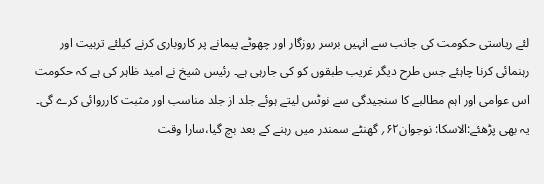لئے ریاستی حکومت کی جانب سے انہیں برسر روزگار اور چھوٹے پیمانے پر کاروباری کرنے کیلئے تربیت اور رہنمائی کرنا چاہئے جس طرح دیگر غریب طبقوں کو کی جارہی ہے۔ رئیس شیخ نے امید ظاہر کی ہے کہ حکومت اس عوامی اور اہم مطالبے کا سنجیدگی سے نوٹس لیتے ہوئے جلد از جلد مناسب اور مثبت کارروائی کرے گی۔
یہ بھی پڑھئے:الاسکا: نوجوان۶۲؍ گھنٹے سمندر میں رہنے کے بعد بچ گیا،سارا وقت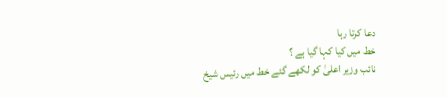دعا کرتا رہا
خط میں کیا کہا گیا ہے ؟
نائب وزیر اعلیٰ کو لکھے گئے خط میں رئیس شیخ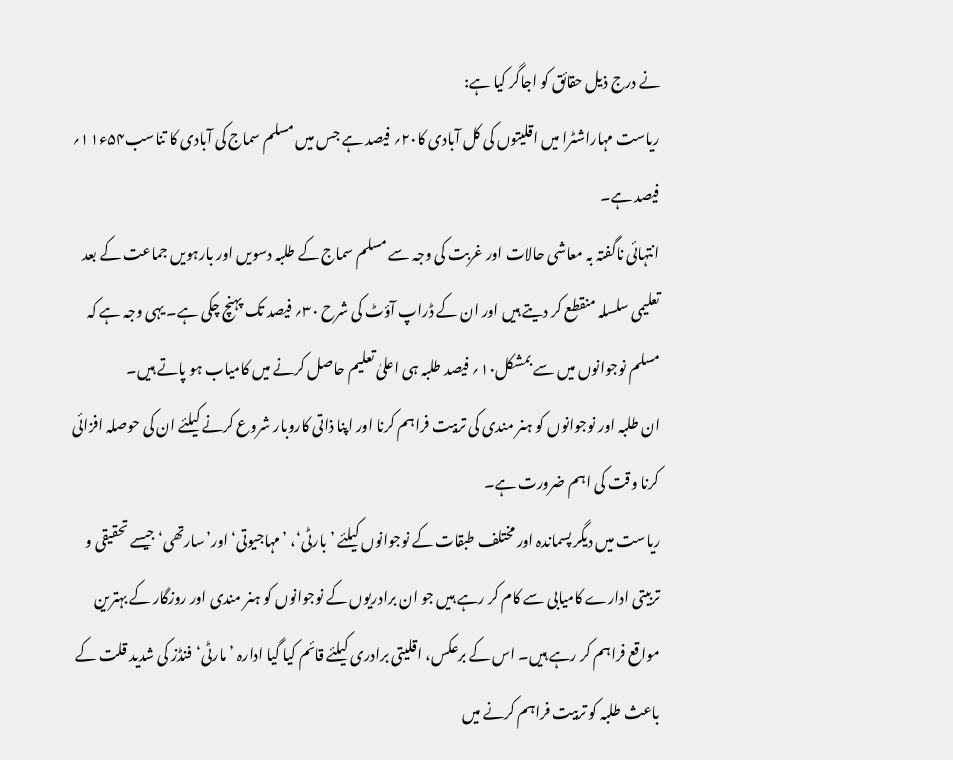نے درج ذیل حقائق کو اجاگر کیا ہے:
ریاست مہاراشٹرا میں اقلیتوں کی کل آبادی کا۲۰؍ فیصد ہے جس میں مسلم سماج کی آبادی کا تناسب۵۴ء۱۱؍ فیصد ہے۔
انتہائی ناگفتہ بہ معاشی حالات اور غربت کی وجہ سے مسلم سماج کے طلبہ دسویں اور بارہویں جماعت کے بعد تعلیمی سلسلہ منقطع کر دیتے ہیں اور ان کے ڈراپ آؤٹ کی شرح ۳۰؍ فیصد تک پہنچ چکی ہے۔ یہی وجہ ہے کہ مسلم نوجوانوں میں سے بمشکل۱۰؍ فیصد طلبہ ہی اعلیٰ تعلیم حاصل کرنے میں کامیاب ہو پاتے ہیں۔
ان طلبہ اور نوجوانوں کو ہنر مندی کی تربیت فراہم کرنا اور اپنا ذاتی کاروبار شروع کرنے کیلئے ان کی حوصلہ افزائی کرنا وقت کی اہم ضرورت ہے۔
ریاست میں دیگر پسماندہ اور مختلف طبقات کے نوجوانوں کیلئے ’بارٹی‘، ’مہاجیوتی‘اور’سارتھی‘ جیسے تحقیقی و تربیتی ادارے کامیابی سے کام کر رہے ہیں جو ان برادریوں کے نوجوانوں کو ہنر مندی اور روزگار کے بہترین مواقع فراہم کر رہے ہیں۔ اس کے برعکس، اقلیتی برادری کیلئے قائم کیا گیا ادارہ ’مارٹی‘فنڈز کی شدید قلت کے باعث طلبہ کو تربیت فراہم کرنے میں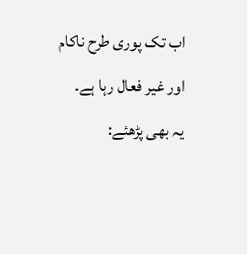اب تک پوری طرح ناکام اور غیر فعال رہا ہے۔
یہ بھی پڑھئے: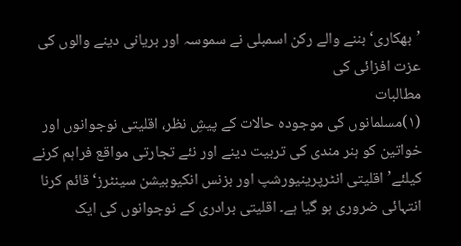’بھکاری‘ بننے والے رکن اسمبلی نے سموسہ اور بریانی دینے والوں کی عزت افزائی کی
مطالبات
(۱)مسلمانوں کی موجودہ حالات کے پیشِ نظر، اقلیتی نوجوانوں اور خواتین کو ہنر مندی کی تربیت دینے اور نئے تجارتی مواقع فراہم کرنے کیلئے’اقلیتی انٹرپرینیورشپ اور بزنس انکیوبیشن سینٹرز‘قائم کرنا انتہائی ضروری ہو گیا ہے۔ اقلیتی برادری کے نوجوانوں کی ایک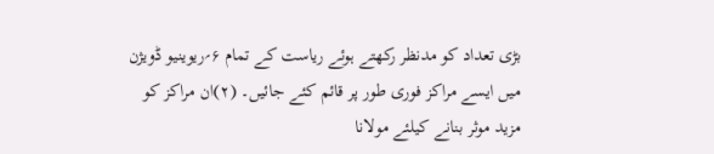بڑی تعداد کو مدنظر رکھتے ہوئے ریاست کے تمام ۶؍ریوینیو ڈویژن میں ایسے مراکز فوری طور پر قائم کئے جائیں۔ (۲)ان مراکز کو مزید موثر بنانے کیلئے مولانا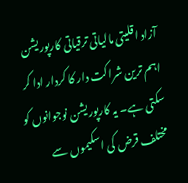آزاد اقلیتی مالیاتی ترقیاتی کارپوریشن اہم ترین شراکت دار کا کردار ادا کر سکتی ہے۔ یہ کارپوریشن نوجوانوں کو مختلف قرض کی اسکیموں سے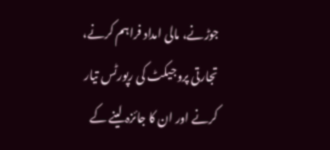جوڑنے، مالی امداد فراہم کرنے، تجارتی پروجیکٹ کی رپورٹس تیار کرنے اور ان کا جائزہ لینے کے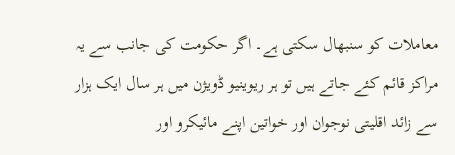معاملات کو سنبھال سکتی ہے۔ اگر حکومت کی جانب سے یہ مراکز قائم کئے جاتے ہیں تو ہر ریوینیو ڈویژن میں ہر سال ایک ہزار سے زائد اقلیتی نوجوان اور خواتین اپنے مائیکرو اور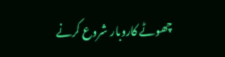چھوٹے کاروبار شروع کرنے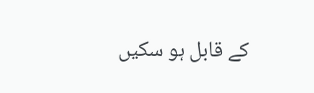کے قابل ہو سکیں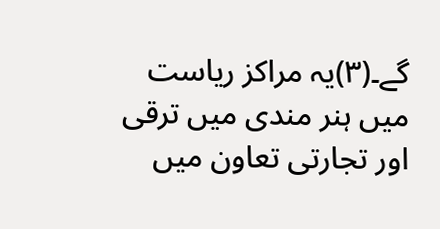گے۔(۳)یہ مراکز ریاست میں ہنر مندی میں ترقی اور تجارتی تعاون میں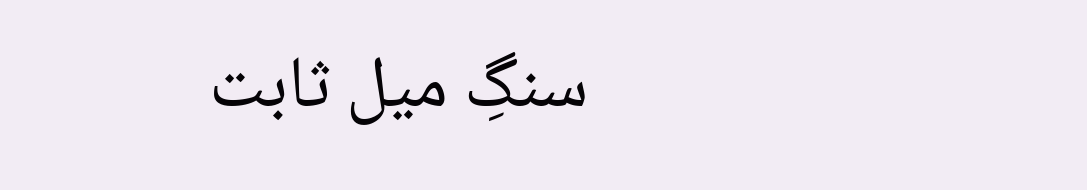سنگِ میل ثابت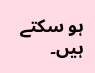ہو سکتے ہیں۔